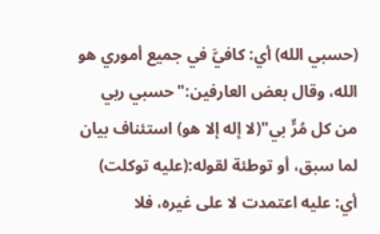(حسبي الله) أي: كافيَّ في جميع أموري هو الله، وقال بعض العارفين:"حسبي ربي من كل مُرٍّ بي"(لا إله إلا هو) استئناف بيان لما سبق، أو توطئة لقوله:(عليه توكلت) أي: عليه اعتمدت لا على غيره، فلا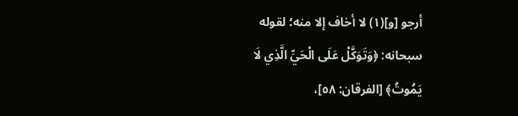أرجو [و](١) لا أخاف إلا منه؛ لقوله سبحانه: ﴿وَتَوَكَّلْ عَلَى الْحَيِّ الَّذِي لَا يَمُوتُ﴾ [الفرقان: ٥٨]،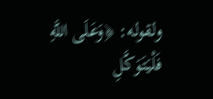ولقوله: ﴿وَعَلَى اللَّهِ فَلْيَتَوَكَّلِ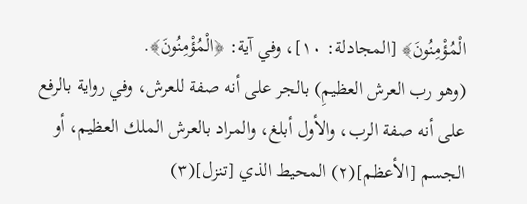الْمُؤْمِنُونَ﴾ [المجادلة: ١٠]، وفي آية: ﴿الْمُؤْمِنُونَ﴾.
(وهو رب العرش العظيمِ) بالجر على أنه صفة للعرش، وفي رواية بالرفع على أنه صفة الرب، والأول أبلغ، والمراد بالعرش الملك العظيم، أو الجسم [الأعظم](٢) المحيط الذي [تنزل](٣)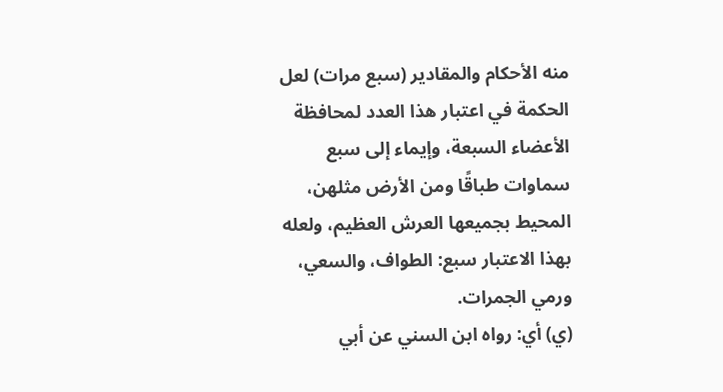منه الأحكام والمقادير (سبع مرات) لعل الحكمة في اعتبار هذا العدد لمحافظة الأعضاء السبعة، وإيماء إلى سبع سماوات طباقًا ومن الأرض مثلهن، المحيط بجميعها العرش العظيم، ولعله بهذا الاعتبار سبع: الطواف، والسعي، ورمي الجمرات.
(ي) أي: رواه ابن السني عن أبي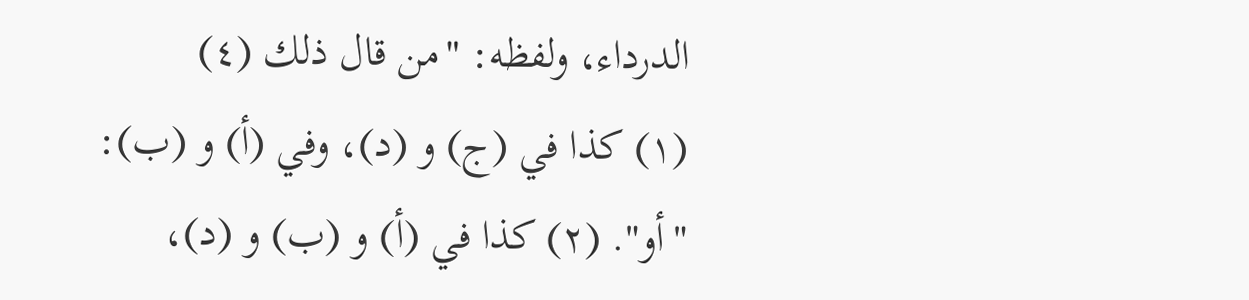الدرداء، ولفظه: "من قال ذلك (٤)
(١) كذا في (ج) و (د)، وفي (أ) و (ب): "أو". (٢) كذا في (أ) و (ب) و (د)،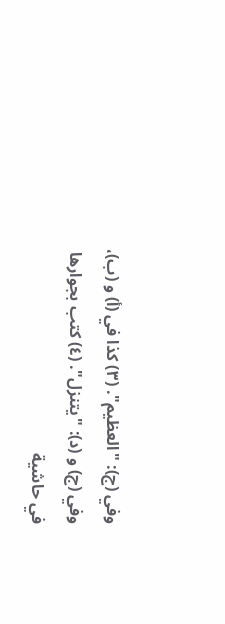وفي (ج): "العظيم". (٣) كذا في (أ) و (ب)، وفي (ج) و (د): "يتنزل". (٤) كتب بجوارها في حاشية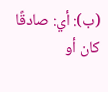(ب): أي: صادقًا كان أو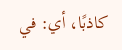كاذبًا، أي: في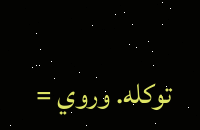توكله. وروي =